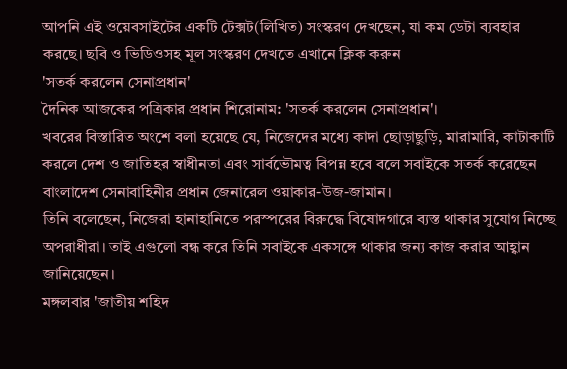আপনি এই ওয়েবসাইটের একটি টেক্সট(লিখিত) সংস্করণ দেখছেন, যা কম ডেটা ব্যবহার করছে। ছবি ও ভিডিওসহ মূল সংস্করণ দেখতে এখানে ক্লিক করুন
'সতর্ক করলেন সেনাপ্রধান'
দৈনিক আজকের পত্রিকার প্রধান শিরোনাম: 'সতর্ক করলেন সেনাপ্রধান'।
খবরের বিস্তারিত অংশে বলা হয়েছে যে, নিজেদের মধ্যে কাদা ছোড়াছুড়ি, মারামারি, কাটাকাটি করলে দেশ ও জাতিহর স্বাধীনতা এবং সার্বভৌমত্ব বিপন্ন হবে বলে সবাইকে সতর্ক করেছেন বাংলাদেশ সেনাবাহিনীর প্রধান জেনারেল ওয়াকার-উজ-জামান।
তিনি বলেছেন, নিজেরা হানাহানিতে পরস্পরের বিরুদ্ধে বিষোদগারে ব্যস্ত থাকার সুযোগ নিচ্ছে অপরাধীরা। তাই এগুলো বন্ধ করে তিনি সবাইকে একসঙ্গে থাকার জন্য কাজ করার আহ্বান জানিয়েছেন।
মঙ্গলবার 'জাতীয় শহিদ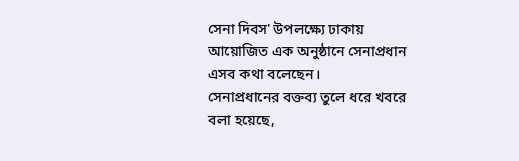সেনা দিবস' উপলক্ষ্যে ঢাকায় আয়োজিত এক অনুষ্ঠানে সেনাপ্রধান এসব কথা বলেছেন।
সেনাপ্রধানের বক্তব্য তুলে ধরে খবরে বলা হয়েছে,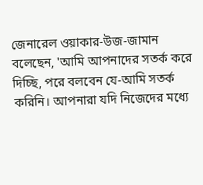জেনারেল ওয়াকার-উজ-জামান বলেছেন, 'আমি আপনাদের সতর্ক করে দিচ্ছি, পরে বলবেন যে-আমি সতর্ক করিনি। আপনারা যদি নিজেদের মধ্যে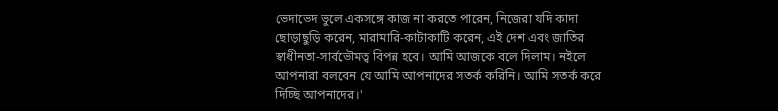ভেদাভেদ ভুলে একসঙ্গে কাজ না করতে পারেন, নিজেরা যদি কাদা ছোড়াছুড়ি করেন, মারামারি-কাটাকাটি করেন, এই দেশ এবং জাতির স্বাধীনতা-সার্বভৌমত্ব বিপন্ন হবে। আমি আজকে বলে দিলাম। নইলে আপনারা বলবেন যে আমি আপনাদের সতর্ক করিনি। আমি সতর্ক করে দিচ্ছি আপনাদের।'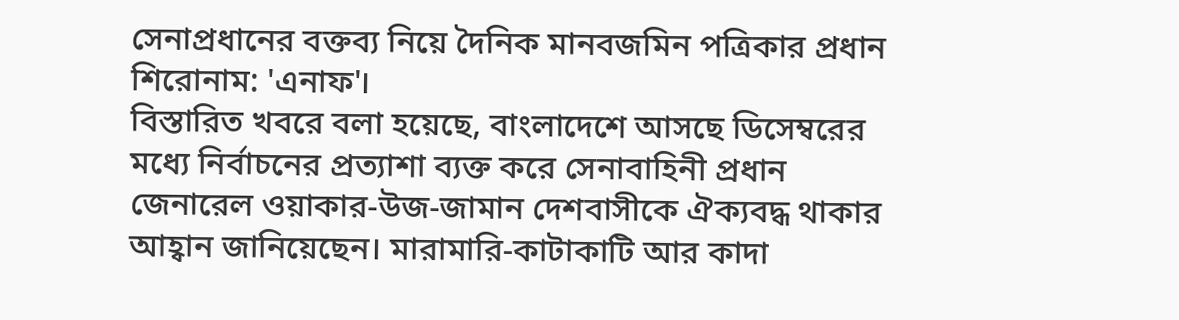সেনাপ্রধানের বক্তব্য নিয়ে দৈনিক মানবজমিন পত্রিকার প্রধান শিরোনাম: 'এনাফ'।
বিস্তারিত খবরে বলা হয়েছে, বাংলাদেশে আসছে ডিসেম্বরের মধ্যে নির্বাচনের প্রত্যাশা ব্যক্ত করে সেনাবাহিনী প্রধান জেনারেল ওয়াকার-উজ-জামান দেশবাসীকে ঐক্যবদ্ধ থাকার আহ্বান জানিয়েছেন। মারামারি-কাটাকাটি আর কাদা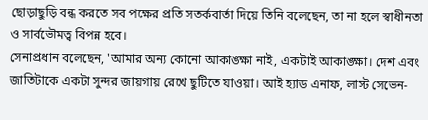ছোড়াছুড়ি বন্ধ করতে সব পক্ষের প্রতি সতর্কবার্তা দিয়ে তিনি বলেছেন, তা না হলে স্বাধীনতা ও সার্বভৌমত্ব বিপন্ন হবে।
সেনাপ্রধান বলেছেন, 'আমার অন্য কোনো আকাঙ্ক্ষা নাই, একটাই আকাঙ্ক্ষা। দেশ এবং জাতিটাকে একটা সুন্দর জায়গায় রেখে ছুটিতে যাওয়া। আই হ্যাড এনাফ, লাস্ট সেভেন-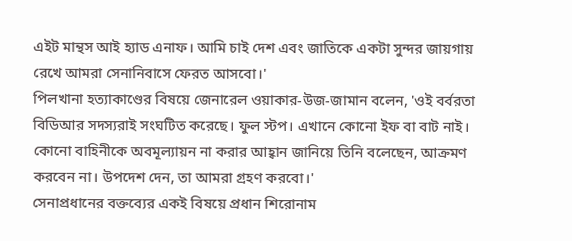এইট মান্থস আই হ্যাড এনাফ। আমি চাই দেশ এবং জাতিকে একটা সুন্দর জায়গায় রেখে আমরা সেনানিবাসে ফেরত আসবো।'
পিলখানা হত্যাকাণ্ডের বিষয়ে জেনারেল ওয়াকার-উজ-জামান বলেন, 'ওই বর্বরতা বিডিআর সদস্যরাই সংঘটিত করেছে। ফুল স্টপ। এখানে কোনো ইফ বা বাট নাই। কোনো বাহিনীকে অবমূল্যায়ন না করার আহ্বান জানিয়ে তিনি বলেছেন, আক্রমণ করবেন না। উপদেশ দেন, তা আমরা গ্রহণ করবো।'
সেনাপ্রধানের বক্তব্যের একই বিষয়ে প্রধান শিরোনাম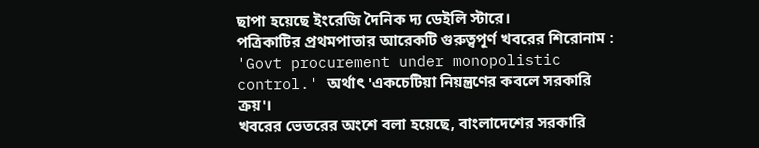ছাপা হয়েছে ইংরেজি দৈনিক দ্য ডেইলি স্টারে।
পত্রিকাটির প্রথমপাতার আরেকটি গুরুত্বপূর্ণ খবরের শিরোনাম : 'Govt procurement under monopolistic control.' অর্থাৎ 'একচেটিয়া নিয়ন্ত্রণের কবলে সরকারি ক্রয়'।
খবরের ভেতরের অংশে বলা হয়েছে, বাংলাদেশের সরকারি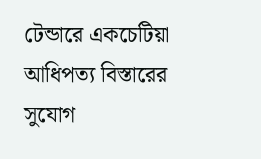টেন্ডারে একচেটিয়া আধিপত্য বিস্তারের সুযোগ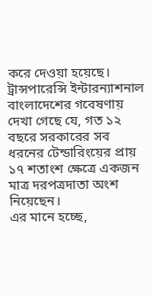করে দেওয়া হয়েছে।
ট্রান্সপারেন্সি ইন্টারন্যাশনাল বাংলাদেশের গবেষণায় দেখা গেছে যে, গত ১২ বছরে সরকারের সব ধরনের টেন্ডারিংয়ের প্রায় ১৭ শতাংশ ক্ষেত্রে একজন মাত্র দরপত্রদাতা অংশ নিয়েছেন।
এর মানে হচ্ছে,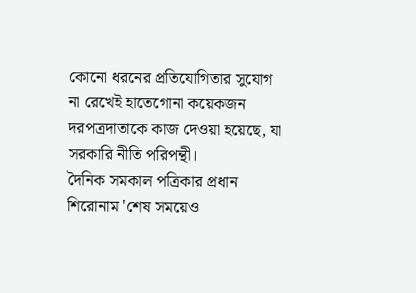কোনো ধরনের প্রতিযোগিতার সুযোগ না রেখেই হাতেগোনা কয়েকজন দরপত্রদাতাকে কাজ দেওয়া হয়েছে, যা সরকারি নীতি পরিপন্থী।
দৈনিক সমকাল পত্রিকার প্রধান শিরোনাম 'শেষ সময়েও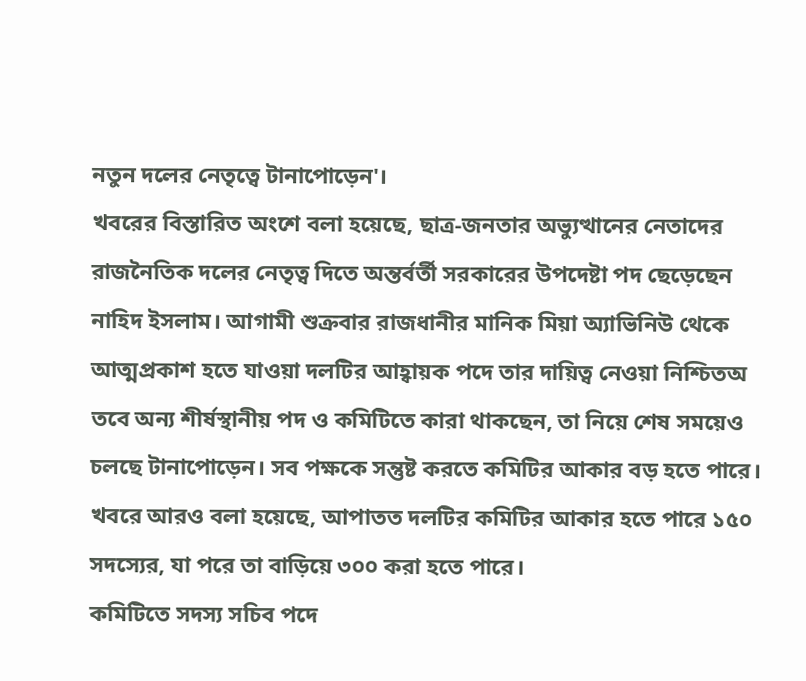নতুন দলের নেতৃত্বে টানাপোড়েন'।
খবরের বিস্তারিত অংশে বলা হয়েছে, ছাত্র-জনতার অভ্যুত্থানের নেতাদের রাজনৈতিক দলের নেতৃত্ব দিতে অন্তর্বর্তী সরকারের উপদেষ্টা পদ ছেড়েছেন নাহিদ ইসলাম। আগামী শুক্রবার রাজধানীর মানিক মিয়া অ্যাভিনিউ থেকে আত্মপ্রকাশ হতে যাওয়া দলটির আহ্বায়ক পদে তার দায়িত্ব নেওয়া নিশ্চিতঅ
তবে অন্য শীর্ষস্থানীয় পদ ও কমিটিতে কারা থাকছেন, তা নিয়ে শেষ সময়েও চলছে টানাপোড়েন। সব পক্ষকে সন্তুষ্ট করতে কমিটির আকার বড় হতে পারে।
খবরে আরও বলা হয়েছে, আপাতত দলটির কমিটির আকার হতে পারে ১৫০ সদস্যের, যা পরে তা বাড়িয়ে ৩০০ করা হতে পারে।
কমিটিতে সদস্য সচিব পদে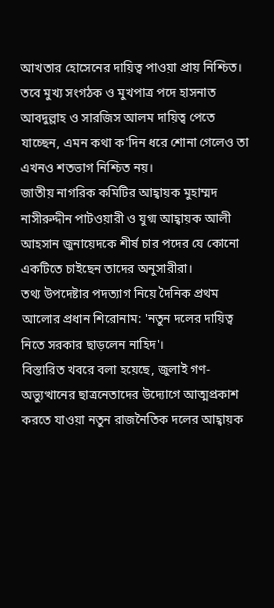আখতার হোসেনের দায়িত্ব পাওয়া প্রায় নিশ্চিত। তবে মুখ্য সংগঠক ও মুখপাত্র পদে হাসনাত আবদুল্লাহ ও সারজিস আলম দায়িত্ব পেতে যাচ্ছেন, এমন কথা ক'দিন ধরে শোনা গেলেও তা এখনও শতভাগ নিশ্চিত নয়।
জাতীয় নাগরিক কমিটির আহ্বায়ক মুহাম্মদ নাসীরুদ্দীন পাটওয়ারী ও যুগ্ম আহ্বায়ক আলী আহসান জুনায়েদকে শীর্ষ চার পদের যে কোনো একটিতে চাইছেন তাদের অনুসারীরা।
তথ্য উপদেষ্টার পদত্যাগ নিয়ে দৈনিক প্রথম আলোর প্রধান শিরোনাম: 'নতুন দলের দায়িত্ব নিতে সরকার ছাড়লেন নাহিদ'।
বিস্তারিত খবরে বলা হয়েছে, জুলাই গণ-অভ্যুত্থানের ছাত্রনেতাদের উদ্যোগে আত্মপ্রকাশ করতে যাওয়া নতুন রাজনৈতিক দলের আহ্বায়ক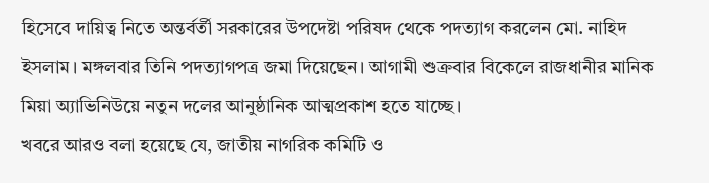হিসেবে দায়িত্ব নিতে অন্তর্বর্তী সরকারের উপদেষ্টা পরিষদ থেকে পদত্যাগ করলেন মো. নাহিদ ইসলাম। মঙ্গলবার তিনি পদত্যাগপত্র জমা দিয়েছেন। আগামী শুক্রবার বিকেলে রাজধানীর মানিক মিয়া অ্যাভিনিউয়ে নতুন দলের আনুষ্ঠানিক আত্মপ্রকাশ হতে যাচ্ছে।
খবরে আরও বলা হয়েছে যে, জাতীয় নাগরিক কমিটি ও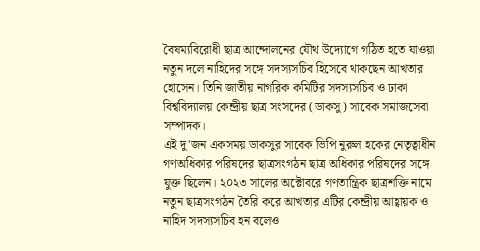বৈষম্যবিরোধী ছাত্র আন্দোলনের যৌথ উদ্যোগে গঠিত হতে যাওয়া নতুন দলে নাহিদের সঙ্গে সদস্যসচিব হিসেবে থাকছেন আখতার হোসেন। তিনি জাতীয় নাগরিক কমিটির সদস্যসচিব ও ঢাকা বিশ্ববিদ্যালয় কেন্দ্রীয় ছাত্র সংসদের (ডাকসু) সাবেক সমাজসেবা সম্পাদক।
এই দু'জন একসময় ডাকসুর সাবেক ভিপি নুরুল হকের নেতৃত্বাধীন গণঅধিকার পরিষদের ছাত্রসংগঠন ছাত্র অধিকার পরিষদের সঙ্গে যুক্ত ছিলেন। ২০২৩ সালের অক্টোবরে গণতান্ত্রিক ছাত্রশক্তি নামে নতুন ছাত্রসংগঠন তৈরি করে আখতার এটির কেন্দ্রীয় আহ্বায়ক ও নাহিদ সদস্যসচিব হন বলেও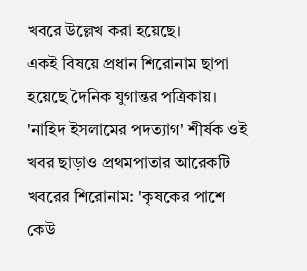খবরে উল্লেখ করা হয়েছে।
একই বিষয়ে প্রধান শিরোনাম ছাপা হয়েছে দৈনিক যুগান্তর পত্রিকায়।
'নাহিদ ইসলামের পদত্যাগ' শীর্ষক ওই খবর ছাড়াও প্রথমপাতার আরেকটি খবরের শিরোনাম: 'কৃষকের পাশে কেউ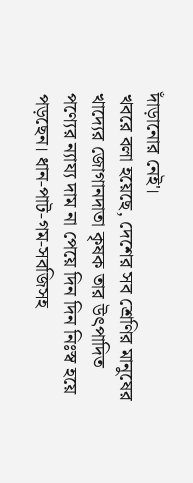দাঁড়ানোর নেই'।
খবরে বলা হয়েছে, দেশের সব শ্রেণির মানুষের খাদ্যের জোগানদাতা কৃষক তার উৎপাদিত পণ্যের ন্যায্য দাম না পেয়ে দিন দিন নিঃস্ব হয়ে পড়ছেন। ধান-পাট-গম-সবজিসহ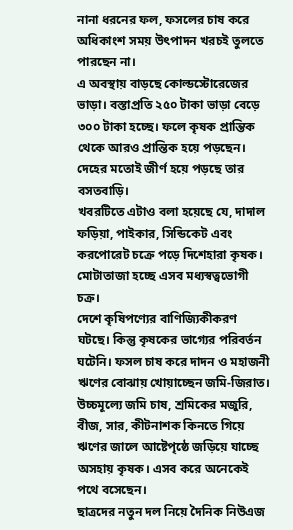নানা ধরনের ফল, ফসলের চাষ করে অধিকাংশ সময় উৎপাদন খরচই তুলতে পারছেন না।
এ অবস্থায় বাড়ছে কোল্ডস্টোরেজের ভাড়া। বস্তাপ্রতি ২৫০ টাকা ভাড়া বেড়ে ৩০০ টাকা হচ্ছে। ফলে কৃষক প্রান্তিক থেকে আরও প্রান্তিক হয়ে পড়ছেন। দেহের মতোই জীর্ণ হয়ে পড়ছে তার বসতবাড়ি।
খবরটিতে এটাও বলা হয়েছে যে, দাদাল ফড়িয়া, পাইকার, সিন্ডিকেট এবং করপোরেট চক্রে পড়ে দিশেহারা কৃষক। মোটাতাজা হচ্ছে এসব মধ্যস্বত্বভোগী চক্র।
দেশে কৃষিপণ্যের বাণিজ্যিকীকরণ ঘটছে। কিন্তু কৃষকের ভাগ্যের পরিবর্তন ঘটেনি। ফসল চাষ করে দাদন ও মহাজনী ঋণের বোঝায় খোয়াচ্ছেন জমি-জিরাত।
উচ্চমূল্যে জমি চাষ, শ্রমিকের মজুরি, বীজ, সার, কীটনাশক কিনতে গিয়ে ঋণের জালে আষ্টেপৃষ্ঠে জড়িয়ে যাচ্ছে অসহায় কৃষক। এসব করে অনেকেই পথে বসেছেন।
ছাত্রদের নতুন দল নিয়ে দৈনিক নিউএজ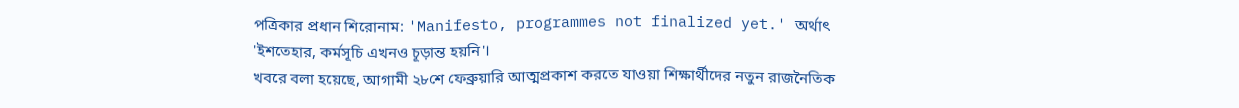পত্রিকার প্রধান শিরোনাম: 'Manifesto, programmes not finalized yet.' অর্থাৎ 'ইশতেহার, কর্মসূচি এখনও চূড়ান্ত হয়নি'।
খবরে বলা হয়েছে, আগামী ২৮শে ফেব্রুয়ারি আত্মপ্রকাশ করতে যাওয়া শিক্ষার্থীদের নতুন রাজনৈতিক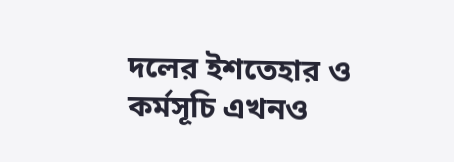দলের ইশতেহার ও কর্মসূচি এখনও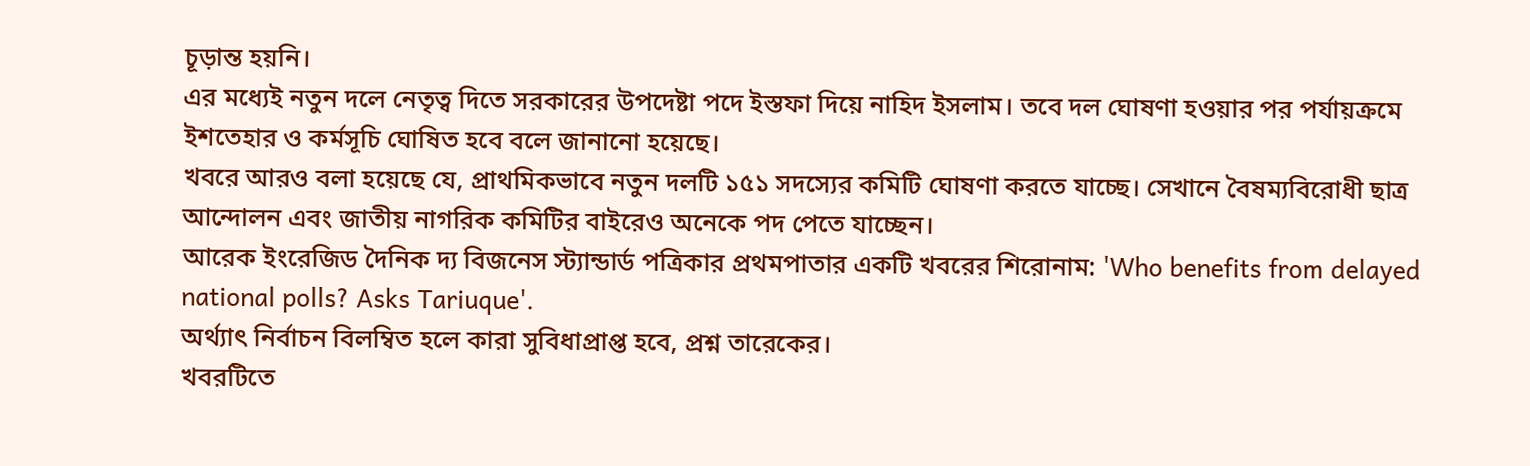চূড়ান্ত হয়নি।
এর মধ্যেই নতুন দলে নেতৃত্ব দিতে সরকারের উপদেষ্টা পদে ইস্তফা দিয়ে নাহিদ ইসলাম। তবে দল ঘোষণা হওয়ার পর পর্যায়ক্রমে ইশতেহার ও কর্মসূচি ঘোষিত হবে বলে জানানো হয়েছে।
খবরে আরও বলা হয়েছে যে, প্রাথমিকভাবে নতুন দলটি ১৫১ সদস্যের কমিটি ঘোষণা করতে যাচ্ছে। সেখানে বৈষম্যবিরোধী ছাত্র আন্দোলন এবং জাতীয় নাগরিক কমিটির বাইরেও অনেকে পদ পেতে যাচ্ছেন।
আরেক ইংরেজিড দৈনিক দ্য বিজনেস স্ট্যান্ডার্ড পত্রিকার প্রথমপাতার একটি খবরের শিরোনাম: 'Who benefits from delayed national polls? Asks Tariuque'.
অর্থ্যাৎ নির্বাচন বিলম্বিত হলে কারা সুবিধাপ্রাপ্ত হবে, প্রশ্ন তারেকের।
খবরটিতে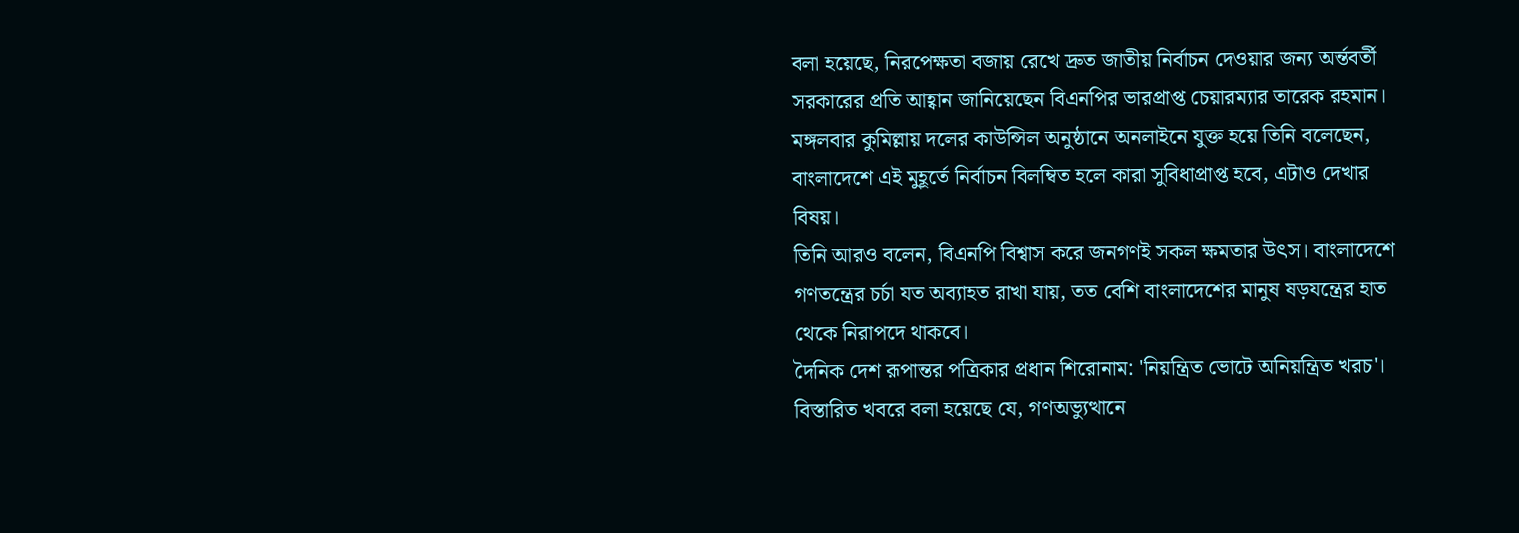বলা হয়েছে, নিরপেক্ষতা বজায় রেখে দ্রুত জাতীয় নির্বাচন দেওয়ার জন্য অর্ন্তবর্তী সরকারের প্রতি আহ্বান জানিয়েছেন বিএনপির ভারপ্রাপ্ত চেয়ারম্যার তারেক রহমান।
মঙ্গলবার কুমিল্লায় দলের কাউন্সিল অনুষ্ঠানে অনলাইনে যুক্ত হয়ে তিনি বলেছেন, বাংলাদেশে এই মুহূর্তে নির্বাচন বিলম্বিত হলে কারা সুবিধাপ্রাপ্ত হবে, এটাও দেখার বিষয়।
তিনি আরও বলেন, বিএনপি বিশ্বাস করে জনগণই সকল ক্ষমতার উৎস। বাংলাদেশে গণতন্ত্রের চর্চা যত অব্যাহত রাখা যায়, তত বেশি বাংলাদেশের মানুষ ষড়যন্ত্রের হাত থেকে নিরাপদে থাকবে।
দৈনিক দেশ রূপান্তর পত্রিকার প্রধান শিরোনাম: 'নিয়ন্ত্রিত ভোটে অনিয়ন্ত্রিত খরচ'।
বিস্তারিত খবরে বলা হয়েছে যে, গণঅভ্যুত্থানে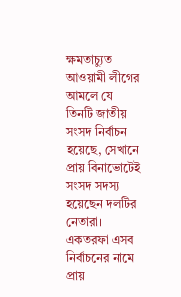ক্ষমতাচ্যুত আওয়ামী লীগের আমলে যে তিনটি জাতীয় সংসদ নির্বাচন হয়েছে, সেখানে প্রায় বিনাভোটেই সংসদ সদস্য হয়েছেন দলটির নেতারা।
একতরফা এসব নির্বাচনের নামে প্রায়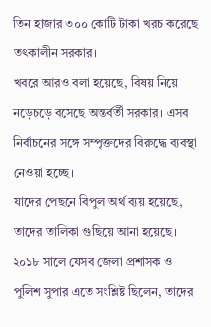তিন হাজার ৩০০ কোটি টাকা খরচ করেছে তৎকালীন সরকার।
খবরে আরও বলা হয়েছে, বিষয় নিয়ে নড়েচড়ে বসেছে অন্তর্বর্তী সরকার। এসব নির্বাচনের সঙ্গে সম্পৃক্তদের বিরুদ্ধে ব্যবস্থা নেওয়া হচ্ছে।
যাদের পেছনে বিপুল অর্থ ব্যয় হয়েছে, তাদের তালিকা গুছিয়ে আনা হয়েছে। ২০১৮ সালে যেসব জেলা প্রশাসক ও পুলিশ সুপার এতে সংশ্লিষ্ট ছিলেন, তাদের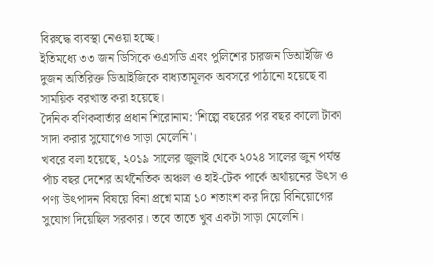বিরুদ্ধে ব্যবস্থা নেওয়া হচ্ছে।
ইতিমধ্যে ৩৩ জন ডিসিকে ওএসডি এবং পুলিশের চারজন ডিআইজি ও দুজন অতিরিক্ত ডিআইজিকে বাধ্যতামূলক অবসরে পাঠানো হয়েছে বা সাময়িক বরখাস্ত করা হয়েছে।
দৈনিক বণিকবার্তার প্রধান শিরোনাম: 'শিল্পে বছরের পর বছর কালো টাকা সাদা করার সুযোগেও সাড়া মেলেনি'।
খবরে বলা হয়েছে, ২০১৯ সালের জুলাই থেকে ২০২৪ সালের জুন পর্যন্ত পাঁচ বছর দেশের অর্থনৈতিক অঞ্চল ও হাই-টেক পার্কে অর্থায়নের উৎস ও পণ্য উৎপাদন বিষয়ে বিনা প্রশ্নে মাত্র ১০ শতাংশ কর দিয়ে বিনিয়োগের সুযোগ দিয়েছিল সরকার। তবে তাতে খুব একটা সাড়া মেলেনি।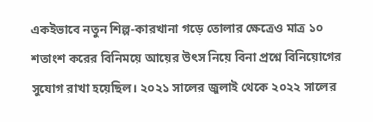একইভাবে নতুন শিল্প-কারখানা গড়ে তোলার ক্ষেত্রেও মাত্র ১০ শতাংশ করের বিনিময়ে আয়ের উৎস নিয়ে বিনা প্রশ্নে বিনিয়োগের সুযোগ রাখা হয়েছিল। ২০২১ সালের জুলাই থেকে ২০২২ সালের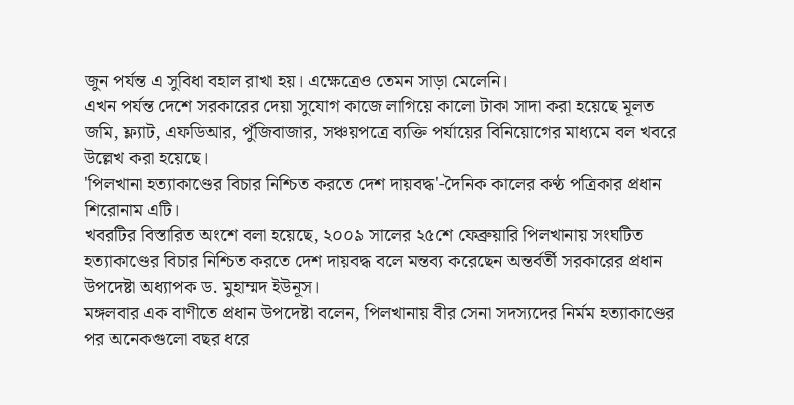জুন পর্যন্ত এ সুবিধা বহাল রাখা হয়। এক্ষেত্রেও তেমন সাড়া মেলেনি।
এখন পর্যন্ত দেশে সরকারের দেয়া সুযোগ কাজে লাগিয়ে কালো টাকা সাদা করা হয়েছে মূলত জমি, ফ্ল্যাট, এফডিআর, পুঁজিবাজার, সঞ্চয়পত্রে ব্যক্তি পর্যায়ের বিনিয়োগের মাধ্যমে বল খবরে উল্লেখ করা হয়েছে।
'পিলখানা হত্যাকাণ্ডের বিচার নিশ্চিত করতে দেশ দায়বদ্ধ'-দৈনিক কালের কণ্ঠ পত্রিকার প্রধান শিরোনাম এটি।
খবরটির বিস্তারিত অংশে বলা হয়েছে, ২০০৯ সালের ২৫শে ফেব্রুয়ারি পিলখানায় সংঘটিত হত্যাকাণ্ডের বিচার নিশ্চিত করতে দেশ দায়বদ্ধ বলে মন্তব্য করেছেন অন্তর্বর্তী সরকারের প্রধান উপদেষ্টা অধ্যাপক ড. মুহাম্মদ ইউনূস।
মঙ্গলবার এক বাণীতে প্রধান উপদেষ্টা বলেন, পিলখানায় বীর সেনা সদস্যদের নির্মম হত্যাকাণ্ডের পর অনেকগুলো বছর ধরে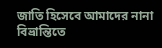জাতি হিসেবে আমাদের নানা বিভ্রান্তিতে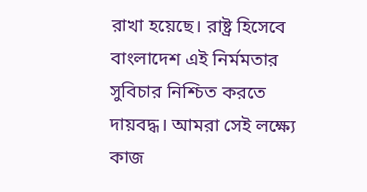রাখা হয়েছে। রাষ্ট্র হিসেবে বাংলাদেশ এই নির্মমতার সুবিচার নিশ্চিত করতে দায়বদ্ধ। আমরা সেই লক্ষ্যে কাজ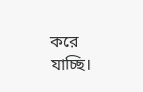করে যাচ্ছি।